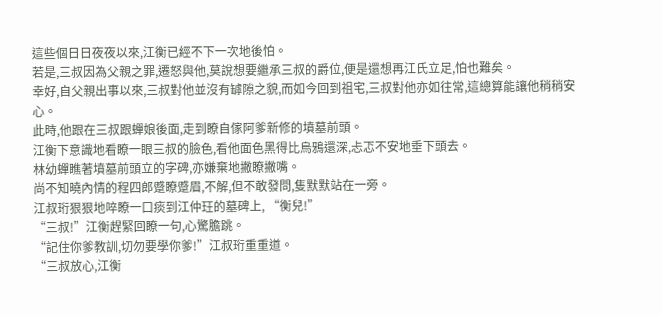這些個日日夜夜以來,江衡已經不下一次地後怕。
若是,三叔因為父親之罪,遷怒與他,莫說想要繼承三叔的爵位,便是還想再江氏立足,怕也難矣。
幸好,自父親出事以來,三叔對他並沒有罅隙之貌,而如今回到祖宅,三叔對他亦如往常,這總算能讓他稍稍安心。
此時,他跟在三叔跟蟬娘後面,走到瞭自傢阿爹新修的墳墓前頭。
江衡下意識地看瞭一眼三叔的臉色,看他面色黑得比烏鴉還深,忐忑不安地垂下頭去。
林幼蟬瞧著墳墓前頭立的字碑,亦嫌棄地撇瞭撇嘴。
尚不知曉內情的程四郎蹙瞭蹙眉,不解,但不敢發問,隻默默站在一旁。
江叔珩狠狠地啐瞭一口痰到江仲玨的墓碑上, “衡兒!”
“三叔!”江衡趕緊回瞭一句,心驚膽跳。
“記住你爹教訓,切勿要學你爹!”江叔珩重重道。
“三叔放心,江衡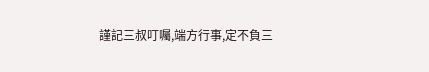謹記三叔叮囑,端方行事,定不負三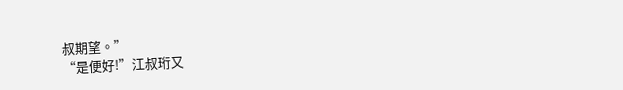叔期望。”
“是便好!”江叔珩又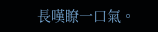長嘆瞭一口氣。